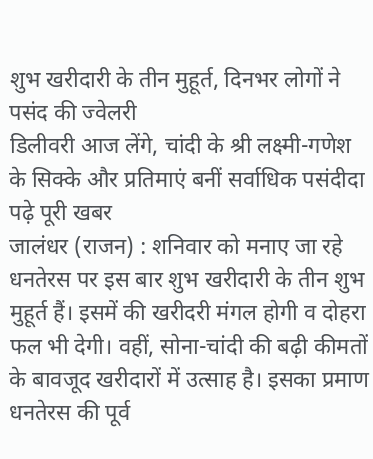शुभ खरीदारी के तीन मुहूर्त, दिनभर लोगों ने पसंद की ज्वेलरी
डिलीवरी आज लेंगे, चांदी के श्री लक्ष्मी-गणेश के सिक्के और प्रतिमाएं बनीं सर्वाधिक पसंदीदा
पढ़े पूरी खबर
जालंधर (राजन) : शनिवार को मनाए जा रहे धनतेरस पर इस बार शुभ खरीदारी के तीन शुभ मुहूर्त हैं। इसमें की खरीदरी मंगल होगी व दोहरा फल भी देगी। वहीं, सोना-चांदी की बढ़ी कीमतों के बावजूद खरीदारों में उत्साह है। इसका प्रमाण धनतेरस की पूर्व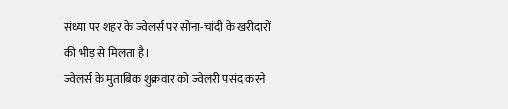संध्या पर शहर के ज्वेलर्स पर सोना-चांदी के खरीदारों की भीड़ से मिलता है।
ज्वेलर्स के मुताबिक शुक्रवार को ज्वेलरी पसंद करने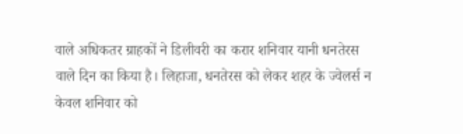वाले अधिकतर ग्राहकों ने डिलीवरी का करार शनिवार यानी धनतेरस वाले दिन का किया है। लिहाजा, धनतेरस को लेकर शहर के ज्वेलर्स न केवल शनिवार को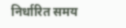निर्धारित समय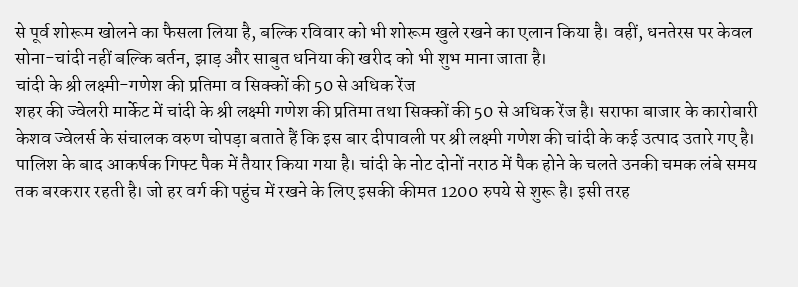से पूर्व शोरूम खोलने का फैसला लिया है, बल्कि रविवार को भी शोरूम खुले रखने का एलान किया है। वहीं, धनतेरस पर केवल सोना-चांदी नहीं बल्कि बर्तन, झाड़ और साबुत धनिया की खरीद को भी शुभ माना जाता है।
चांदी के श्री लक्ष्मी-गणेश की प्रतिमा व सिक्कों की 50 से अधिक रेंज
शहर की ज्वेलरी मार्केट में चांदी के श्री लक्ष्मी गणेश की प्रतिमा तथा सिक्कों की 50 से अधिक रेंज है। सराफा बाजार के कारोबारी केशव ज्वेलर्स के संचालक वरुण चोपड़ा बताते हैं कि इस बार दीपावली पर श्री लक्ष्मी गणेश की चांदी के कई उत्पाद उतारे गए है। पालिश के बाद आकर्षक गिफ्ट पैक में तैयार किया गया है। चांदी के नोट दोनों नराठ में पैक होने के चलते उनकी चमक लंबे समय तक बरकरार रहती है। जो हर वर्ग की पहुंच में रखने के लिए इसकी कीमत 1200 रुपये से शुरू है। इसी तरह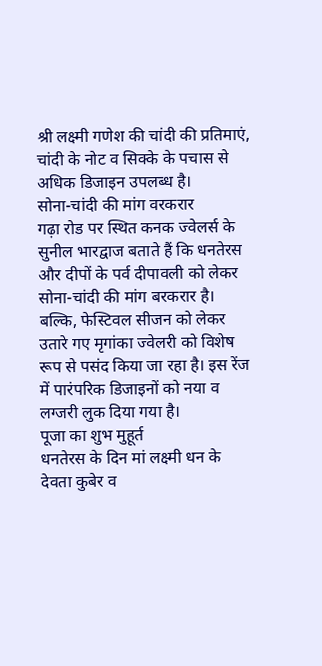श्री लक्ष्मी गणेश की चांदी की प्रतिमाएं, चांदी के नोट व सिक्के के पचास से अधिक डिजाइन उपलब्ध है।
सोना-चांदी की मांग वरकरार
गढ़ा रोड पर स्थित कनक ज्वेलर्स के सुनील भारद्वाज बताते हैं कि धनतेरस और दीपों के पर्व दीपावली को लेकर सोना-चांदी की मांग बरकरार है। बल्कि, फेस्टिवल सीजन को लेकर उतारे गए मृगांका ज्वेलरी को विशेष रूप से पसंद किया जा रहा है। इस रेंज में पारंपरिक डिजाइनों को नया व लग्जरी लुक दिया गया है।
पूजा का शुभ मुहूर्त
धनतेरस के दिन मां लक्ष्मी धन के देवता कुबेर व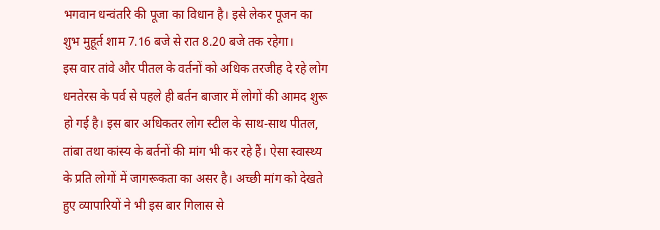भगवान धन्वंतरि की पूजा का विधान है। इसे लेकर पूजन का शुभ मुहूर्त शाम 7.16 बजे से रात 8.20 बजे तक रहेगा।
इस वार तांवे और पीतल के वर्तनों को अधिक तरजीह दे रहे लोग
धनतेरस के पर्व से पहले ही बर्तन बाजार में लोगों की आमद शुरू हो गई है। इस बार अधिकतर लोग स्टील के साथ-साथ पीतल, तांबा तथा कांस्य के बर्तनों की मांग भी कर रहे हैं। ऐसा स्वास्थ्य के प्रति लोगों में जागरूकता का असर है। अच्छी मांग को देखते हुए व्यापारियों ने भी इस बार गिलास से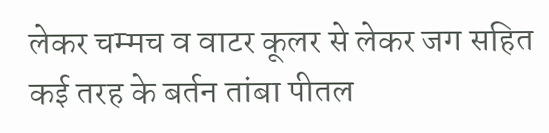लेकर चम्मच व वाटर कूलर से लेकर जग सहित कई तरह के बर्तन तांबा पीतल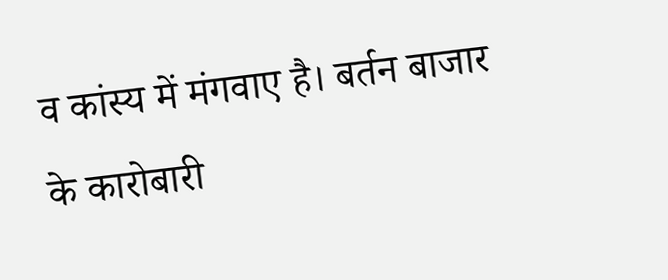व कांस्य में मंगवाए है। बर्तन बाजार के कारोबारी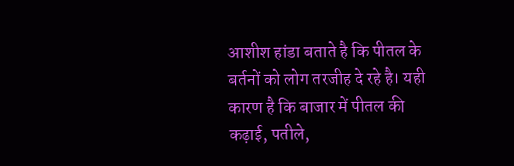आशीश हांडा बताते है कि पीतल के बर्तनों को लोग तरजीह दे रहे है। यही कारण है कि बाजार में पीतल की कढ़ाई, पतीले,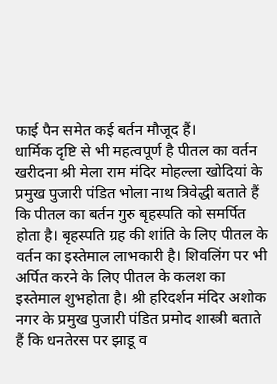फाई पैन समेत कई बर्तन मौजूद हैं।
धार्मिक दृष्टि से भी महत्वपूर्ण है पीतल का वर्तन खरीदना श्री मेला राम मंदिर मोहल्ला खोदियां के प्रमुख पुजारी पंडित भोला नाथ त्रिवेद्धी बताते हैं कि पीतल का बर्तन गुरु बृहस्पति को समर्पित होता है। बृहस्पति ग्रह की शांति के लिए पीतल के वर्तन का इस्तेमाल लाभकारी है। शिवलिंग पर भी अर्पित करने के लिए पीतल के कलश का इस्तेमाल शुभहोता है। श्री हरिदर्शन मंदिर अशोक नगर के प्रमुख पुजारी पंडित प्रमोद शास्त्री बताते हैं कि धनतेरस पर झाडू व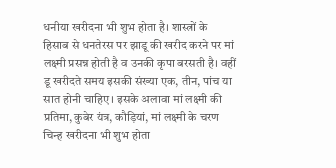धनीया खरीदना भी शुभ होता है। शास्त्रों के हिसाब से धनतेरस पर झाडू की खरीद करने पर मां लक्ष्मी प्रसन्न होती है व उनकी कृपा बरसती है। वहीं डू खरीदते समय इसकी संख्या एक, तीन, पांच या सात होनी चाहिए। इसके अलावा मां लक्ष्मी की प्रतिमा, कुबेर यंत्र, कौड़ियां, मां लक्ष्मी के चरण चिन्ह खरीदना भी शुभ होता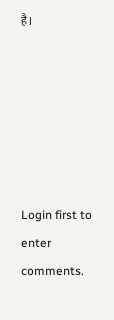है।






Login first to enter comments.